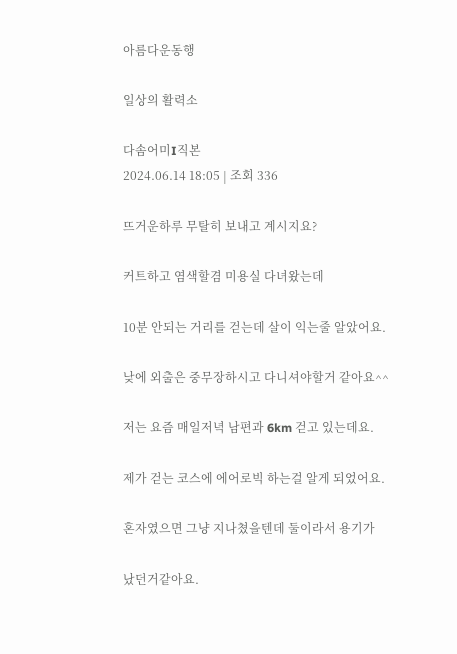아름다운동행

일상의 활력소

다솜어미I직본
2024.06.14 18:05 | 조회 336

뜨거운하루 무탈히 보내고 계시지요?

커트하고 염색할겸 미용실 다녀왔는데

10분 안되는 거리를 걷는데 살이 익는줄 알았어요.

낮에 외출은 중무장하시고 다니셔야할거 같아요^^

저는 요즘 매일저녁 남편과 6km 걷고 있는데요.

제가 걷는 코스에 에어로빅 하는걸 알게 되었어요.

혼자였으면 그냥 지나쳤을텐데 둘이라서 용기가

났던거같아요.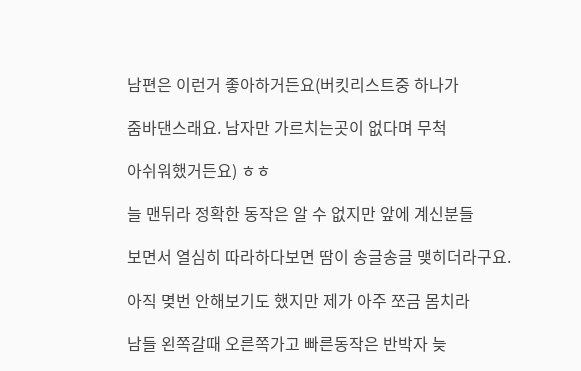남편은 이런거 좋아하거든요(버킷리스트중 하나가

줌바댄스래요. 남자만 가르치는곳이 없다며 무척

아쉬워했거든요) ㅎㅎ

늘 맨뒤라 정확한 동작은 알 수 없지만 앞에 계신분들

보면서 열심히 따라하다보면 땀이 송글송글 맺히더라구요.

아직 몆번 안해보기도 했지만 제가 아주 쪼금 몸치라

남들 왼쪽갈때 오른쪽가고 빠른동작은 반박자 늦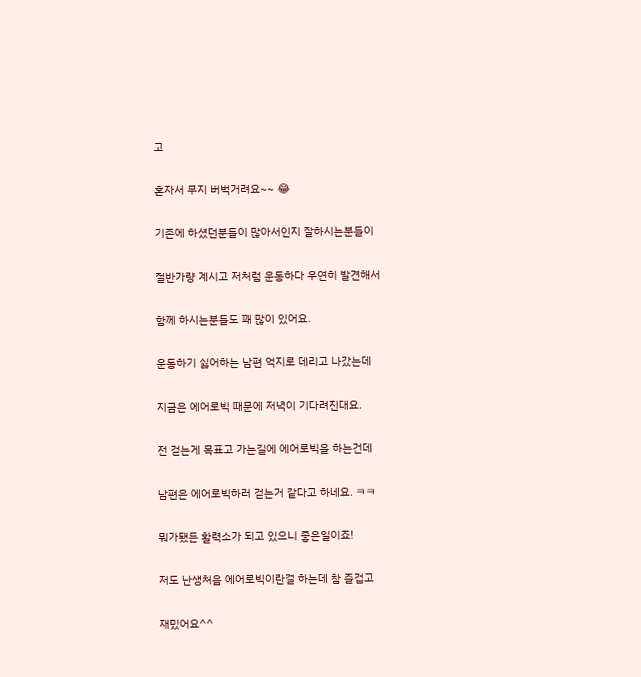고

혼자서 무지 버벅거려요~~ 😂

기존에 하셨던분들이 많아서인지 잘하시는분들이

절반가량 계시고 저처럼 운동하다 우연히 발견해서

함께 하시는분들도 꽤 많이 있어요.

운동하기 싫어하는 남편 억지로 데리고 나갔는데

지금은 에어로빅 때문에 저녁이 기다려진대요.

전 걷는게 목표고 가는길에 에어로빅을 하는건데

남편은 에어로빅하러 걷는거 같다고 하네요. ㅋㅋ

뭐가됐든 활력소가 되고 있으니 좋은일이죠!

저도 난생처음 에어로빅이란걸 하는데 참 즐겁고

재밌어요^^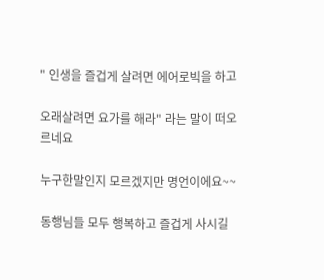" 인생을 즐겁게 살려면 에어로빅을 하고

오래살려면 요가를 해라" 라는 말이 떠오르네요

누구한말인지 모르겠지만 명언이에요~~

동행님들 모두 행복하고 즐겁게 사시길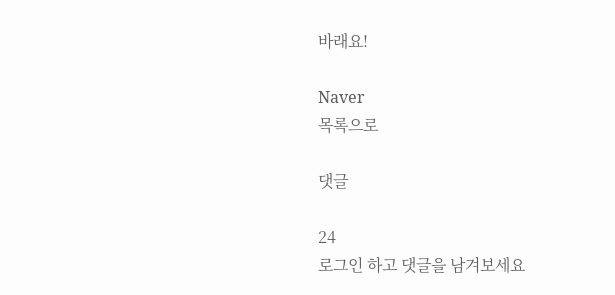바래요!

Naver
목록으로

댓글

24
로그인 하고 댓글을 남겨보세요